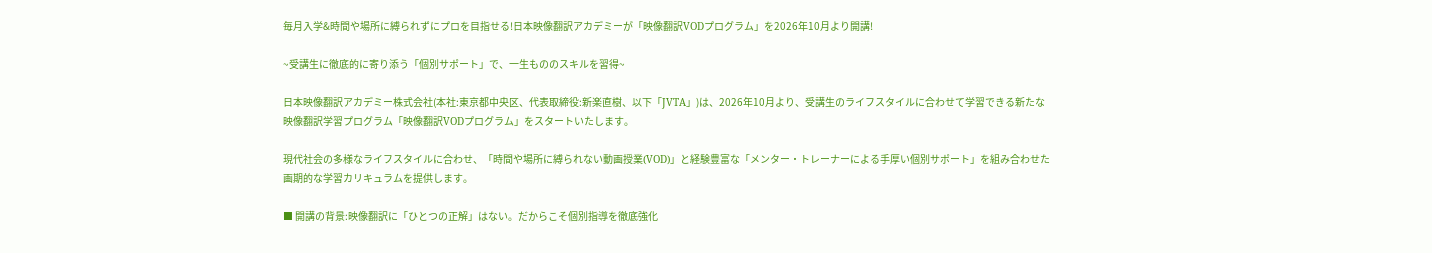毎月入学&時間や場所に縛られずにプロを目指せる!日本映像翻訳アカデミーが「映像翻訳VODプログラム」を2026年10月より開講!

~受講生に徹底的に寄り添う「個別サポート」で、一生もののスキルを習得~

日本映像翻訳アカデミー株式会社(本社:東京都中央区、代表取締役:新楽直樹、以下「JVTA」)は、2026年10月より、受講生のライフスタイルに合わせて学習できる新たな映像翻訳学習プログラム「映像翻訳VODプログラム」をスタートいたします。

現代社会の多様なライフスタイルに合わせ、「時間や場所に縛られない動画授業(VOD)」と経験豊富な「メンター・トレーナーによる手厚い個別サポート」を組み合わせた画期的な学習カリキュラムを提供します。

■ 開講の背景:映像翻訳に「ひとつの正解」はない。だからこそ個別指導を徹底強化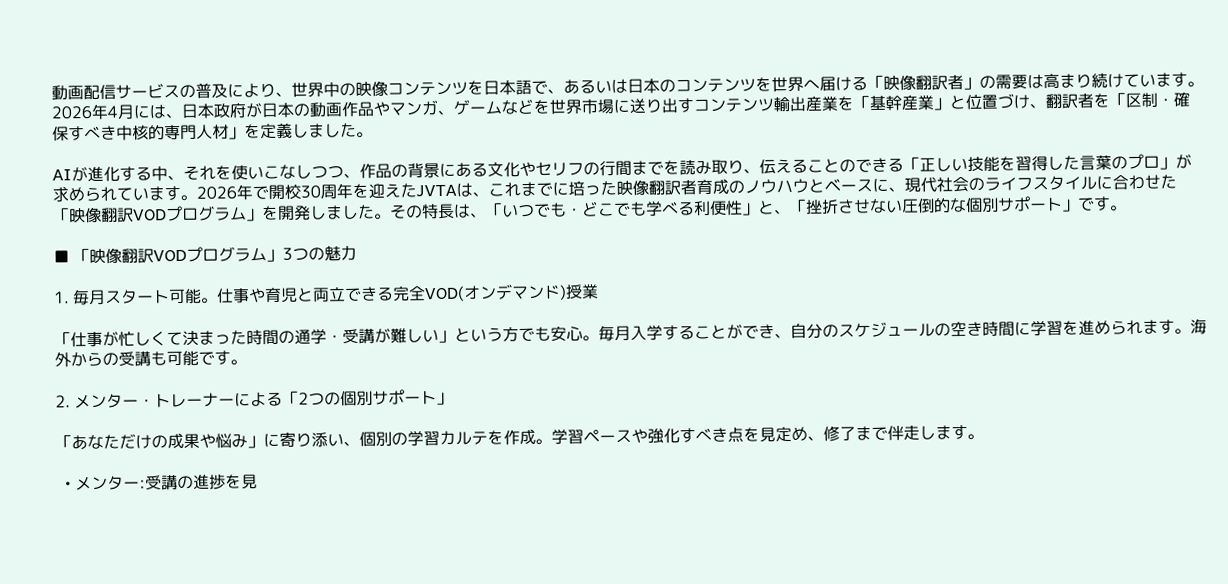動画配信サービスの普及により、世界中の映像コンテンツを日本語で、あるいは日本のコンテンツを世界へ届ける「映像翻訳者」の需要は高まり続けています。2026年4月には、日本政府が日本の動画作品やマンガ、ゲームなどを世界市場に送り出すコンテンツ輸出産業を「基幹産業」と位置づけ、翻訳者を「区制・確保すべき中核的専門人材」を定義しました。

AIが進化する中、それを使いこなしつつ、作品の背景にある文化やセリフの行間までを読み取り、伝えることのできる「正しい技能を習得した言葉のプロ」が求められています。2026年で開校30周年を迎えたJVTAは、これまでに培った映像翻訳者育成のノウハウとベースに、現代社会のライフスタイルに合わせた「映像翻訳VODプログラム」を開発しました。その特長は、「いつでも・どこでも学べる利便性」と、「挫折させない圧倒的な個別サポート」です。

■ 「映像翻訳VODプログラム」3つの魅力

1. 毎月スタート可能。仕事や育児と両立できる完全VOD(オンデマンド)授業

「仕事が忙しくて決まった時間の通学・受講が難しい」という方でも安心。毎月入学することができ、自分のスケジュールの空き時間に学習を進められます。海外からの受講も可能です。

2. メンター・トレーナーによる「2つの個別サポート」

「あなただけの成果や悩み」に寄り添い、個別の学習カルテを作成。学習ペースや強化すべき点を見定め、修了まで伴走します。

  • メンター:受講の進捗を見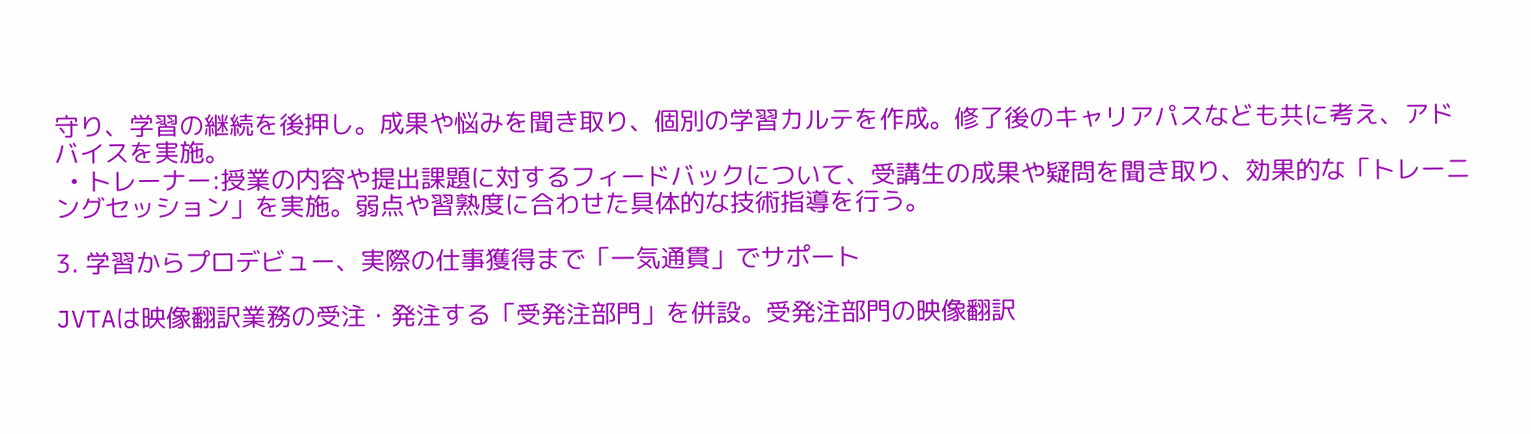守り、学習の継続を後押し。成果や悩みを聞き取り、個別の学習カルテを作成。修了後のキャリアパスなども共に考え、アドバイスを実施。
  • トレーナー:授業の内容や提出課題に対するフィードバックについて、受講生の成果や疑問を聞き取り、効果的な「トレーニングセッション」を実施。弱点や習熟度に合わせた具体的な技術指導を行う。

3. 学習からプロデビュー、実際の仕事獲得まで「一気通貫」でサポート

JVTAは映像翻訳業務の受注・発注する「受発注部門」を併設。受発注部門の映像翻訳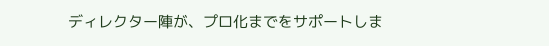ディレクター陣が、プロ化までをサポートしま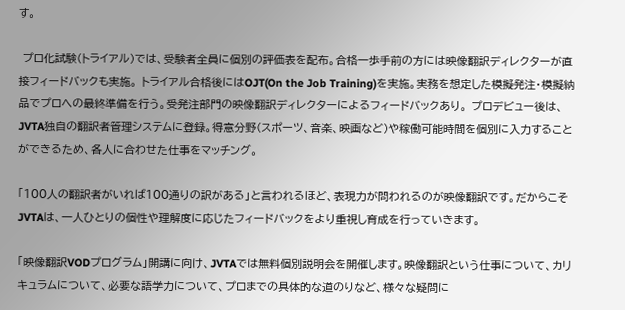す。

 プロ化試験(トライアル)では、受験者全員に個別の評価表を配布。合格一歩手前の方には映像翻訳ディレクターが直接フィードバックも実施。 トライアル合格後にはOJT(On the Job Training)を実施。実務を想定した模擬発注・模擬納品でプロへの最終準備を行う。受発注部門の映像翻訳ディレクターによるフィードバックあり。 プロデビュー後は、JVTA独自の翻訳者管理システムに登録。得意分野(スポーツ、音楽、映画など)や稼働可能時間を個別に入力することができるため、各人に合わせた仕事をマッチング。

「100人の翻訳者がいれば100通りの訳がある」と言われるほど、表現力が問われるのが映像翻訳です。だからこそJVTAは、一人ひとりの個性や理解度に応じたフィードバックをより重視し育成を行っていきます。

「映像翻訳VODプログラム」開講に向け、JVTAでは無料個別説明会を開催します。映像翻訳という仕事について、カリキュラムについて、必要な語学力について、プロまでの具体的な道のりなど、様々な疑問に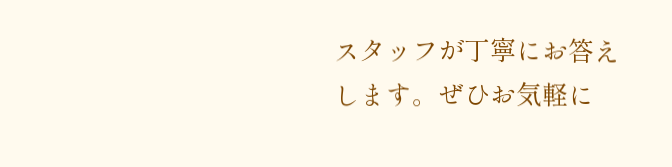スタッフが丁寧にお答えします。ぜひお気軽に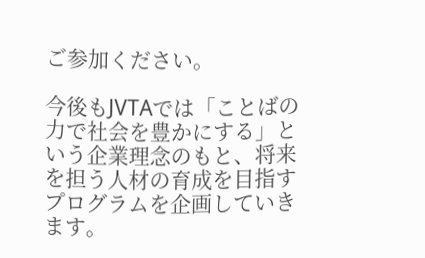ご参加ください。

今後もJVTAでは「ことばの力で社会を豊かにする」という企業理念のもと、将来を担う人材の育成を目指すプログラムを企画していきます。